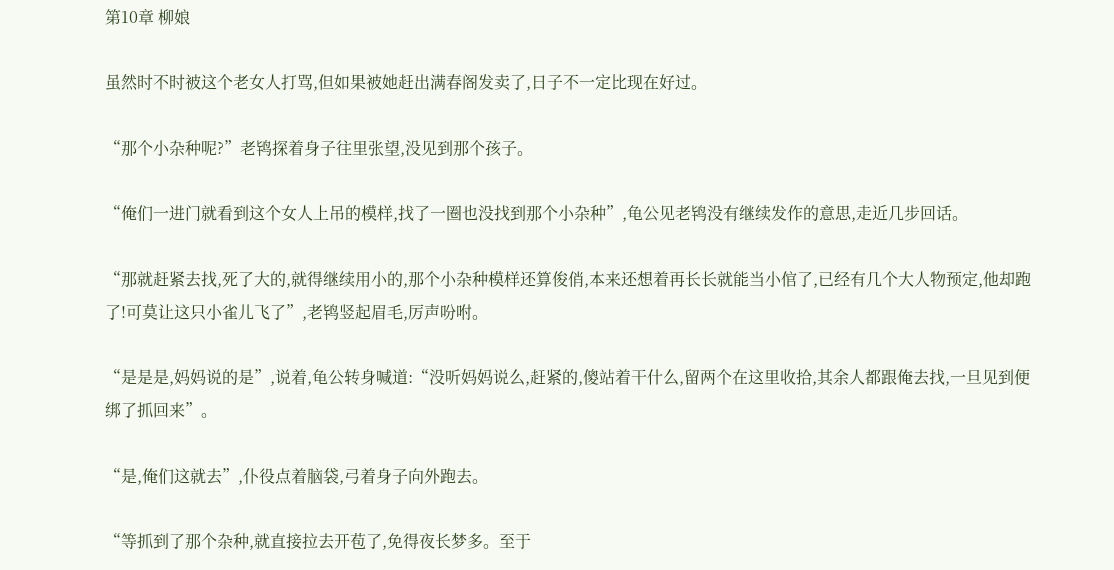第10章 柳娘

虽然时不时被这个老女人打骂,但如果被她赶出满春阁发卖了,日子不一定比现在好过。

“那个小杂种呢?”老鸨探着身子往里张望,没见到那个孩子。

“俺们一进门就看到这个女人上吊的模样,找了一圈也没找到那个小杂种”,龟公见老鸨没有继续发作的意思,走近几步回话。

“那就赶紧去找,死了大的,就得继续用小的,那个小杂种模样还算俊俏,本来还想着再长长就能当小倌了,已经有几个大人物预定,他却跑了!可莫让这只小雀儿飞了”,老鸨竖起眉毛,厉声吩咐。

“是是是,妈妈说的是”,说着,龟公转身喊道:“没听妈妈说么,赶紧的,傻站着干什么,留两个在这里收拾,其余人都跟俺去找,一旦见到便绑了抓回来”。

“是,俺们这就去”,仆役点着脑袋,弓着身子向外跑去。

“等抓到了那个杂种,就直接拉去开苞了,免得夜长梦多。至于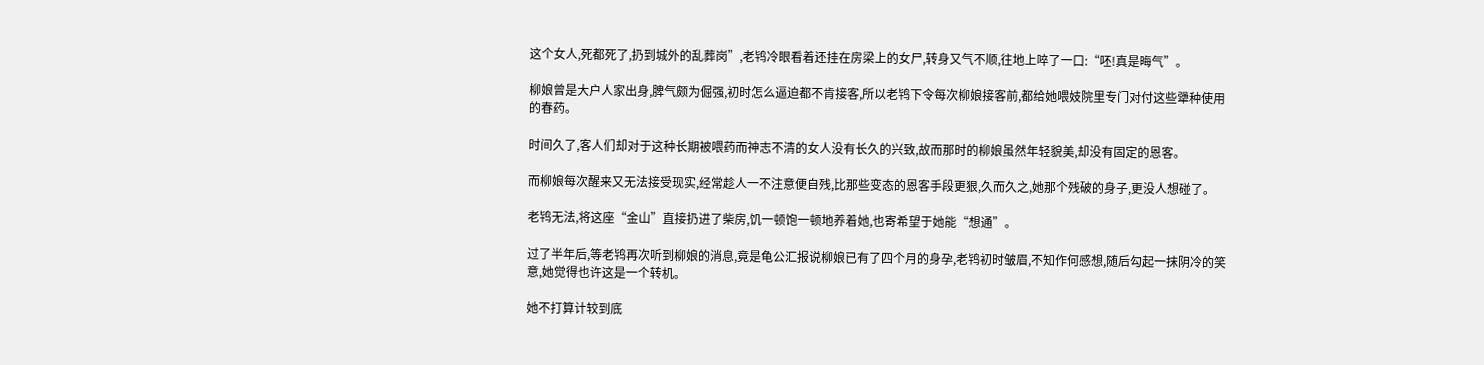这个女人,死都死了,扔到城外的乱葬岗”,老鸨冷眼看着还挂在房梁上的女尸,转身又气不顺,往地上啐了一口:“呸!真是晦气”。

柳娘曾是大户人家出身,脾气颇为倔强,初时怎么逼迫都不肯接客,所以老鸨下令每次柳娘接客前,都给她喂妓院里专门对付这些犟种使用的春药。

时间久了,客人们却对于这种长期被喂药而神志不清的女人没有长久的兴致,故而那时的柳娘虽然年轻貌美,却没有固定的恩客。

而柳娘每次醒来又无法接受现实,经常趁人一不注意便自残,比那些变态的恩客手段更狠,久而久之,她那个残破的身子,更没人想碰了。

老鸨无法,将这座“金山”直接扔进了柴房,饥一顿饱一顿地养着她,也寄希望于她能“想通”。

过了半年后,等老鸨再次听到柳娘的消息,竟是龟公汇报说柳娘已有了四个月的身孕,老鸨初时皱眉,不知作何感想,随后勾起一抹阴冷的笑意,她觉得也许这是一个转机。

她不打算计较到底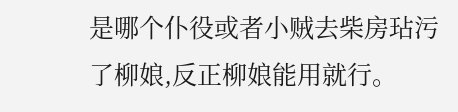是哪个仆役或者小贼去柴房玷污了柳娘,反正柳娘能用就行。